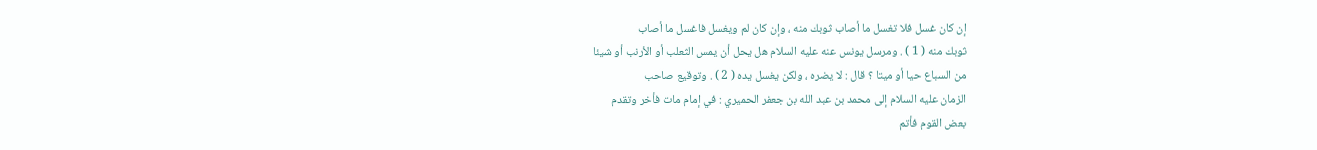إن كان غسل فلا تغسل ما أصاب ثوبك منه ، وإن كان لم ويغسل فاغسل ما أصاب
ثوبك منه ( 1 ) . ومرسل يونس عنه عليه السلام هل يحل أن يمس الثعلب أو الأرنب أو شيئا
من السباع حيا أو ميتا ؟ قال : لا يضره ، ولكن يغسل يده ( 2 ) . وتوقيع صاحب
الزمان عليه السلام إلى محمد بن عبد الله بن جعفر الحميري : في إمام مات فأخر وتقدم
بعض القوم فأتم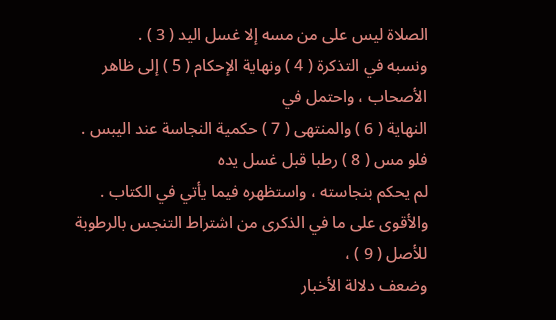الصلاة ليس على من مسه إلا غسل اليد ( 3 ) .
ونسبه في التذكرة ( 4 ) ونهاية الإحكام ( 5 ) إلى ظاهر الأصحاب ، واحتمل في
النهاية ( 6 ) والمنتهى ( 7 ) حكمية النجاسة عند اليبس . فلو مس ( 8 ) رطبا قبل غسل يده
لم يحكم بنجاسته ، واستظهره فيما يأتي في الكتاب .
والأقوى على ما في الذكرى من اشتراط التنجس بالرطوبة للأصل ( 9 ) ،
وضعف دلالة الأخبار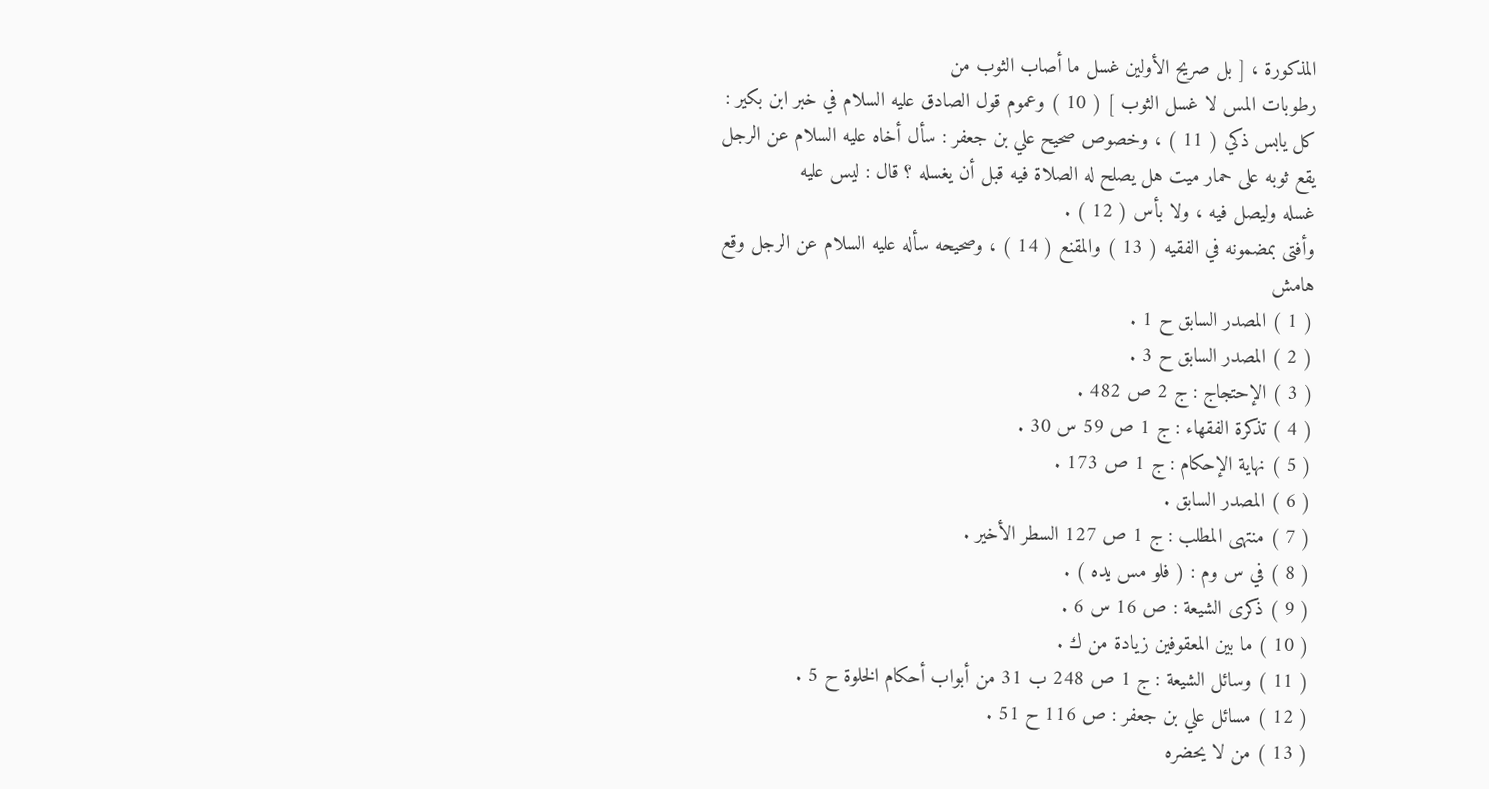المذكورة ، [ بل صريح الأولين غسل ما أصاب الثوب من
رطوبات المس لا غسل الثوب ] ( 10 ) وعموم قول الصادق عليه السلام في خبر ابن بكير :
كل يابس ذكي ( 11 ) ، وخصوص صحيح علي بن جعفر : سأل أخاه عليه السلام عن الرجل
يقع ثوبه على حمار ميت هل يصلح له الصلاة فيه قبل أن يغسله ؟ قال : ليس عليه
غسله وليصل فيه ، ولا بأس ( 12 ) .
وأفتى بمضمونه في الفقيه ( 13 ) والمقنع ( 14 ) ، وصحيحه سأله عليه السلام عن الرجل وقع
هامش
( 1 ) المصدر السابق ح 1 .
( 2 ) المصدر السابق ح 3 .
( 3 ) الإحتجاج : ج 2 ص 482 .
( 4 ) تذكرة الفقهاء : ج 1 ص 59 س 30 .
( 5 ) نهاية الإحكام : ج 1 ص 173 .
( 6 ) المصدر السابق .
( 7 ) منتهى المطلب : ج 1 ص 127 السطر الأخير .
( 8 ) في س وم : ( فلو مس يده ) .
( 9 ) ذكرى الشيعة : ص 16 س 6 .
( 10 ) ما بين المعقوفين زيادة من ك .
( 11 ) وسائل الشيعة : ج 1 ص 248 ب 31 من أبواب أحكام الخلوة ح 5 .
( 12 ) مسائل علي بن جعفر : ص 116 ح 51 .
( 13 ) من لا يحضره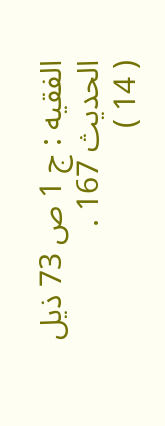الفقيه : ج 1 ص 73 ذيل الحديث 167 .
( 14 )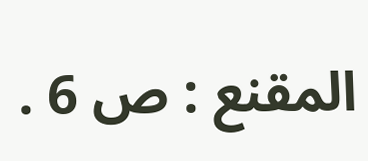المقنع : ص 6 .